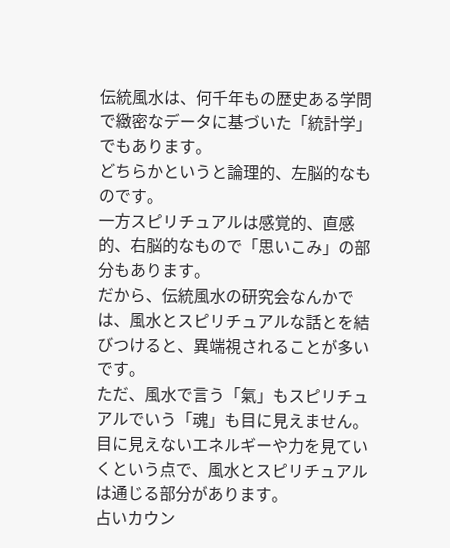伝統風水は、何千年もの歴史ある学問で緻密なデータに基づいた「統計学」でもあります。
どちらかというと論理的、左脳的なものです。
一方スピリチュアルは感覚的、直感的、右脳的なもので「思いこみ」の部分もあります。
だから、伝統風水の研究会なんかでは、風水とスピリチュアルな話とを結びつけると、異端視されることが多いです。
ただ、風水で言う「氣」もスピリチュアルでいう「魂」も目に見えません。
目に見えないエネルギーや力を見ていくという点で、風水とスピリチュアルは通じる部分があります。
占いカウン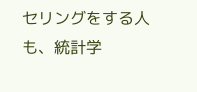セリングをする人も、統計学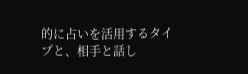的に占いを活用するタイプと、相手と話し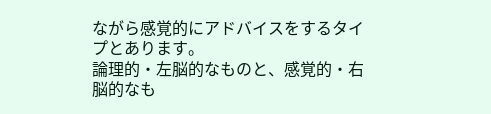ながら感覚的にアドバイスをするタイプとあります。
論理的・左脳的なものと、感覚的・右脳的なも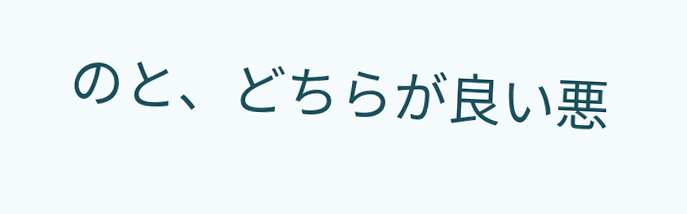のと、どちらが良い悪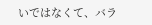いではなくて、バラ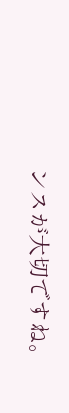ンスが大切ですね。